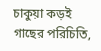চাকুয়া কড়ই গাছের পরিচিতি,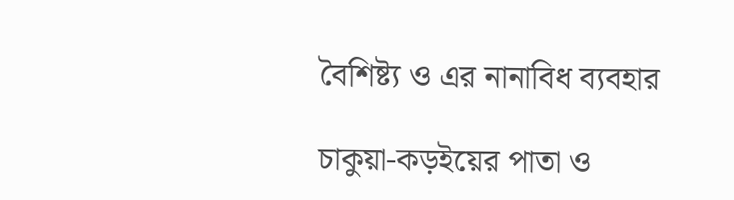বৈশিষ্ট্য ও এর নানাবিধ ব্যবহার

চাকুয়া-কড়ইয়ের পাতা ও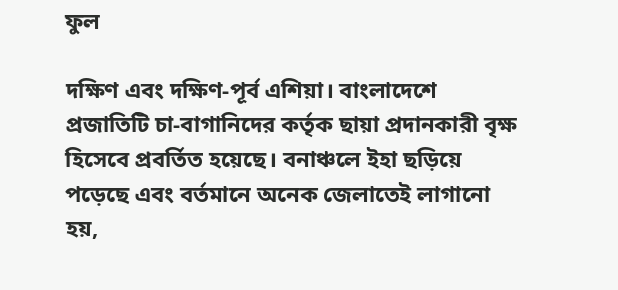ফুল

দক্ষিণ এবং দক্ষিণ-পূর্ব এশিয়া। বাংলাদেশে প্রজাতিটি চা-বাগানিদের কর্তৃক ছায়া প্রদানকারী বৃক্ষ হিসেবে প্রবর্তিত হয়েছে। বনাঞ্চলে ইহা ছড়িয়ে পড়েছে এবং বর্তমানে অনেক জেলাতেই লাগানো হয়,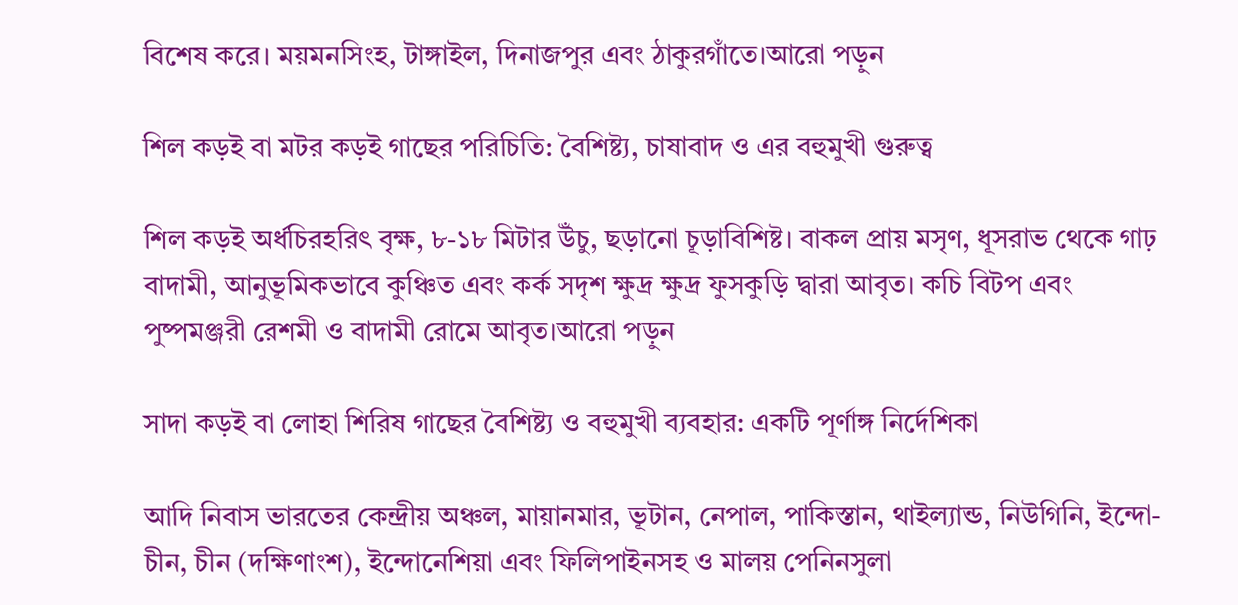বিশেষ করে। ময়মনসিংহ, টাঙ্গাইল, দিনাজপুর এবং ঠাকুরগাঁতে।আরো পড়ুন

শিল কড়ই বা মটর কড়ই গাছের পরিচিতি: বৈশিষ্ট্য, চাষাবাদ ও এর বহুমুখী গুরুত্ব

শিল কড়ই অর্ধচিরহরিৎ বৃক্ষ, ৮-১৮ মিটার উঁচু, ছড়ানো চূড়াবিশিষ্ট। বাকল প্রায় মসৃণ, ধূসরাভ থেকে গাঢ় বাদামী, আনুভূমিকভাবে কুঞ্চিত এবং কর্ক সদৃশ ক্ষুদ্র ক্ষুদ্র ফুসকুড়ি দ্বারা আবৃত। কচি বিটপ এবং পুষ্পমঞ্জরী রেশমী ও বাদামী রোমে আবৃত।আরো পড়ুন

সাদা কড়ই বা লোহা শিরিষ গাছের বৈশিষ্ট্য ও বহুমুখী ব্যবহার: একটি পূর্ণাঙ্গ নির্দেশিকা

আদি নিবাস ভারতের কেন্দ্রীয় অঞ্চল, মায়ানমার, ভূটান, নেপাল, পাকিস্তান, থাইল্যান্ড, নিউগিনি, ইন্দো-চীন, চীন (দক্ষিণাংশ), ইন্দোনেশিয়া এবং ফিলিপাইনসহ ও মালয় পেনিনসুলা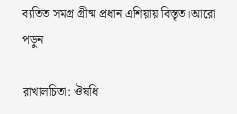ব্যতিত সমগ্র গ্রীষ্ম প্রধান এশিয়ায় বিস্তৃত।আরো পড়ুন

রাখালচিতা: ঔষধি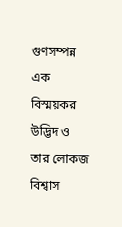গুণসম্পন্ন এক বিস্ময়কর উদ্ভিদ ও তার লোকজ বিশ্বাস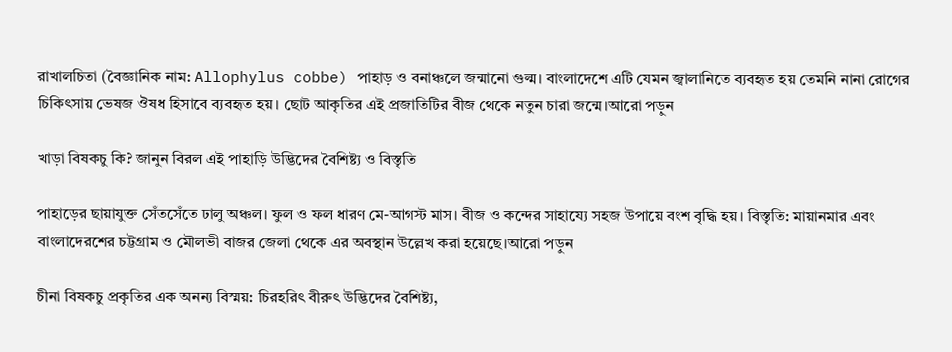রাখালচিতা (বৈজ্ঞানিক নাম: Allophylus cobbe) পাহাড় ও বনাঞ্চলে জন্মানো গুল্ম। বাংলাদেশে এটি যেমন জ্বালানিতে ব্যবহৃত হয় তেমনি নানা রোগের চিকিৎসায় ভেষজ ঔষধ হিসাবে ব্যবহৃত হয়। ছোট আকৃতির এই প্রজাতিটির বীজ থেকে নতুন চারা জন্মে।আরো পড়ুন

খাড়া বিষকচু কি? জানুন বিরল এই পাহাড়ি উদ্ভিদের বৈশিষ্ট্য ও বিস্তৃতি

পাহাড়ের ছায়াযুক্ত সেঁতসেঁতে ঢালু অঞ্চল। ফুল ও ফল ধারণ মে-আগস্ট মাস। বীজ ও কন্দের সাহায্যে সহজ উপায়ে বংশ বৃদ্ধি হয়। বিস্তৃতি: মায়ানমার এবং বাংলাদেরশের চট্টগ্রাম ও মৌলভী বাজর জেলা থেকে এর অবস্থান উল্লেখ করা হয়েছে।আরো পড়ুন

চীনা বিষকচু প্রকৃতির এক অনন্য বিস্ময়: চিরহরিৎ বীরুৎ উদ্ভিদের বৈশিষ্ট্য,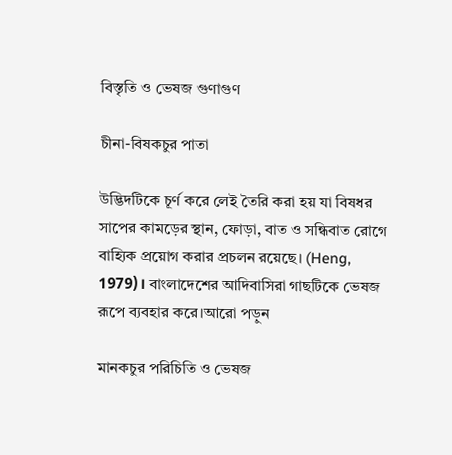বিস্তৃতি ও ভেষজ গুণাগুণ

চীনা-বিষকচুর পাতা

উদ্ভিদটিকে চূর্ণ করে লেই তৈরি করা হয় যা বিষধর সাপের কামড়ের স্থান, ফোড়া, বাত ও সন্ধিবাত রোগে বাহ্যিক প্রয়োগ করার প্রচলন রয়েছে। (Heng, 1979)। বাংলাদেশের আদিবাসিরা গাছটিকে ভেষজ রূপে ব্যবহার করে।আরো পড়ুন

মানকচুর পরিচিতি ও ভেষজ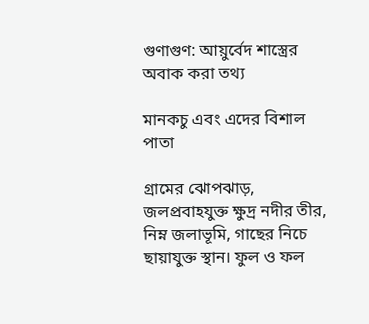গুণাগুণ: আয়ুর্বেদ শাস্ত্রের অবাক করা তথ্য

মানকচু এবং এদের বিশাল পাতা

গ্রামের ঝোপঝাড়, জলপ্রবাহযুক্ত ক্ষুদ্র নদীর তীর, নিম্ন জলাভূমি, গাছের নিচে ছায়াযুক্ত স্থান। ফুল ও ফল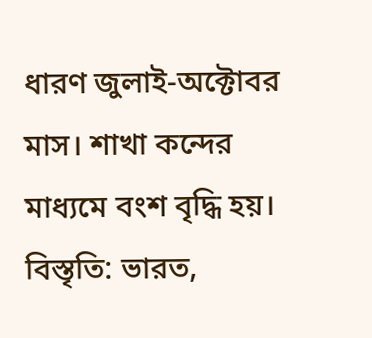ধারণ জুলাই-অক্টোবর মাস। শাখা কন্দের মাধ্যমে বংশ বৃদ্ধি হয়। বিস্তৃতি: ভারত,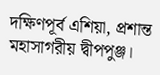দক্ষিণপূর্ব এশিয়া, প্রশান্ত মহাসাগরীয় দ্বীপপুঞ্জ।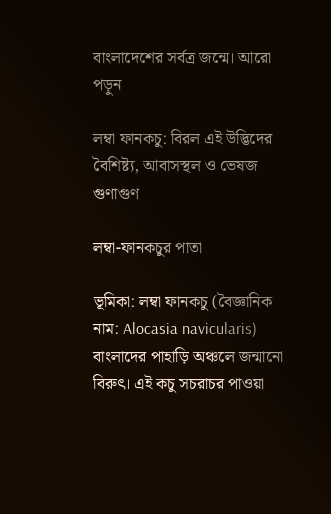বাংলাদেশের সর্বত্র জন্মে। আরো পড়ুন

লম্বা ফানকচু: বিরল এই উদ্ভিদের বৈশিষ্ট্য, আবাসস্থল ও ভেষজ গুণাগুণ

লম্বা-ফানকচুর পাতা

ভূমিকা: লম্বা ফানকচু (বৈজ্ঞানিক নাম: Alocasia navicularis) বাংলাদের পাহাড়ি অঞ্চলে জন্মানো বিরুৎ। এই কচু সচরাচর পাওয়া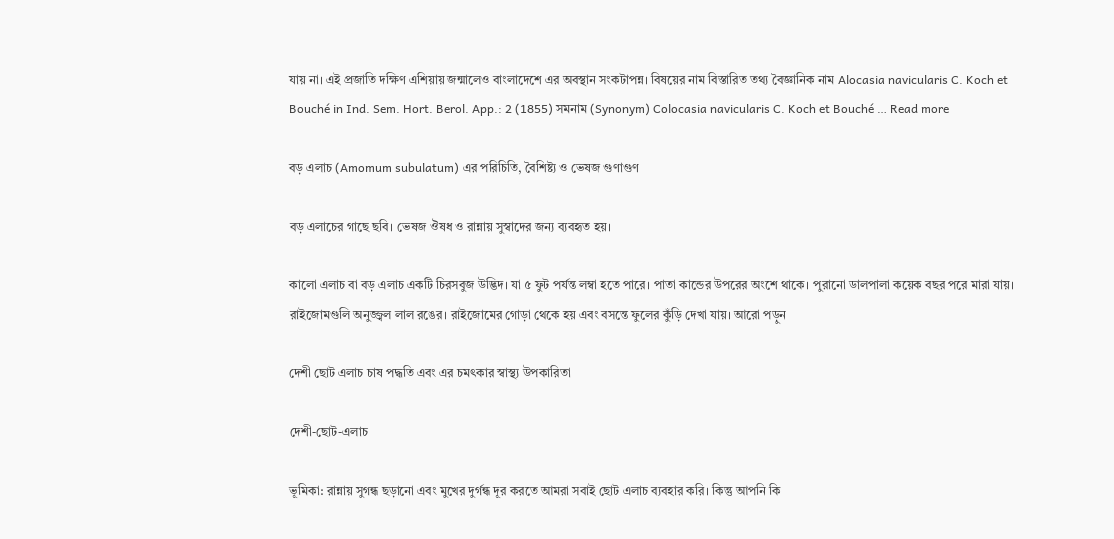যায় না। এই প্রজাতি দক্ষিণ এশিয়ায় জন্মালেও বাংলাদেশে এর অবস্থান সংকটাপন্ন। বিষয়ের নাম বিস্তারিত তথ্য বৈজ্ঞানিক নাম Alocasia navicularis C. Koch et Bouché in Ind. Sem. Hort. Berol. App.: 2 (1855) সমনাম (Synonym) Colocasia navicularis C. Koch et Bouché … Read more

বড় এলাচ (Amomum subulatum) এর পরিচিতি, বৈশিষ্ট্য ও ভেষজ গুণাগুণ

বড় এলাচের গাছে ছবি। ভেষজ ঔষধ ও রান্নায় সুস্বাদের জন্য ব্যবহৃত হয়।

কালো এলাচ বা বড় এলাচ একটি চিরসবুজ উদ্ভিদ। যা ৫ ফুট পর্যন্ত লম্বা হতে পারে। পাতা কান্ডের উপরের অংশে থাকে। পুরানো ডালপালা কয়েক বছর পরে মারা যায়। রাইজোমগুলি অনুজ্জ্বল লাল রঙের। রাইজোমের গোড়া থেকে হয় এবং বসন্তে ফুলের কুঁড়ি দেখা যায়। আরো পড়ুন

দেশী ছোট এলাচ চাষ পদ্ধতি এবং এর চমৎকার স্বাস্থ্য উপকারিতা

দেশী-ছোট-এলাচ

ভূমিকা: রান্নায় সুগন্ধ ছড়ানো এবং মুখের দুর্গন্ধ দূর করতে আমরা সবাই ছোট এলাচ ব্যবহার করি। কিন্তু আপনি কি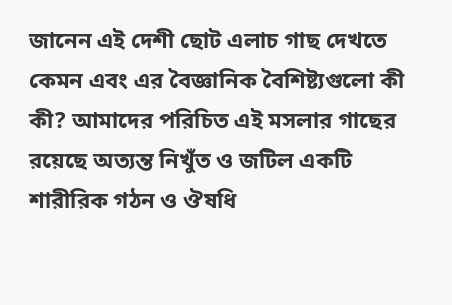জানেন এই দেশী ছোট এলাচ গাছ দেখতে কেমন এবং এর বৈজ্ঞানিক বৈশিষ্ট্যগুলো কী কী? আমাদের পরিচিত এই মসলার গাছের রয়েছে অত্যন্ত নিখুঁত ও জটিল একটি শারীরিক গঠন ও ঔষধি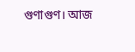গুণাগুণ। আজ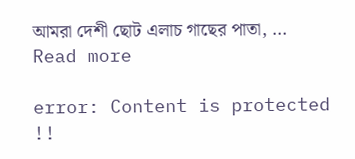আমরা দেশী ছোট এলাচ গাছের পাতা, … Read more

error: Content is protected !!